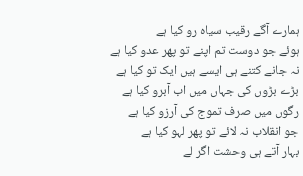ہمارے آگے رقیب سیاہ رو کیا ہے
ہوئے جو دوست تم اپنے تو پھر عدو کیا ہے
نہ جانے کتنے ہی ایسے ہیں ایک تو کیا ہے
بڑے بڑوں کی جہاں میں اب آبرو کیا ہے
رگوں میں صرف تموج کی آرزو کیا ہے
جو انقلاب نہ لائے تو پھر لہو کیا ہے
بہار آتے ہی وحشت اگر لے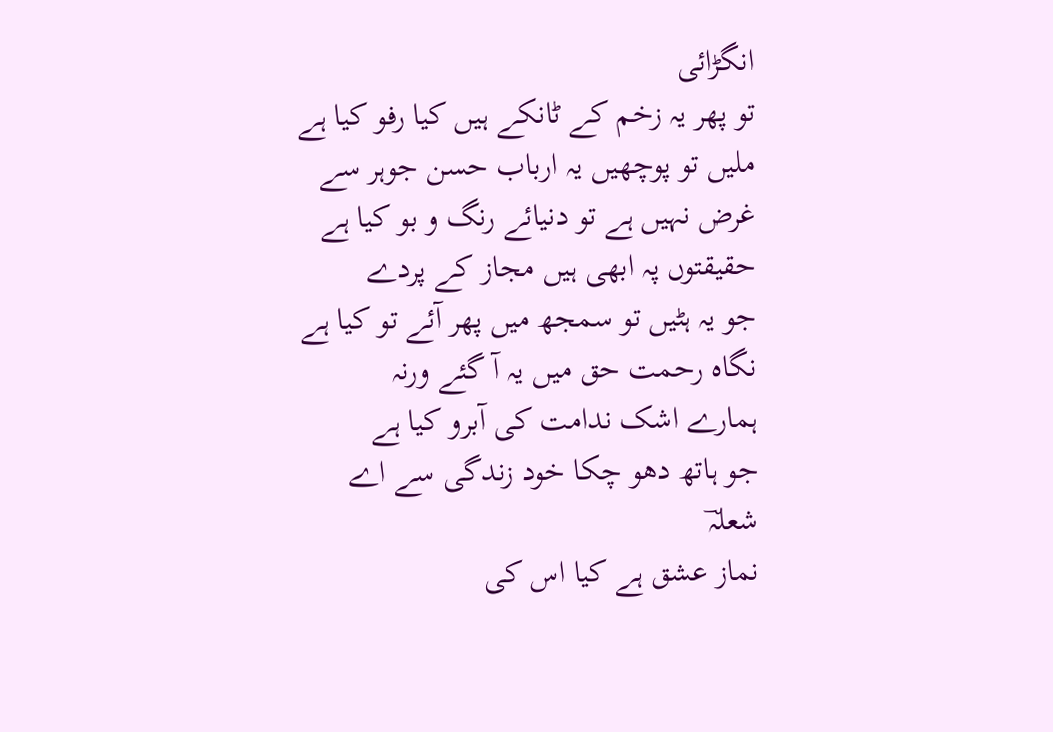انگڑائی
تو پھر یہ زخم کے ٹانکے ہیں کیا رفو کیا ہے
ملیں تو پوچھیں یہ ارباب حسن جوہر سے
غرض نہیں ہے تو دنیائے رنگ و بو کیا ہے
حقیقتوں پہ ابھی ہیں مجاز کے پردے
جو یہ ہٹیں تو سمجھ میں پھر آئے تو کیا ہے
نگاہ رحمت حق میں یہ آ گئے ورنہ
ہمارے اشک ندامت کی آبرو کیا ہے
جو ہاتھ دھو چکا خود زندگی سے اے شعلہؔ
نماز عشق ہے کیا اس کی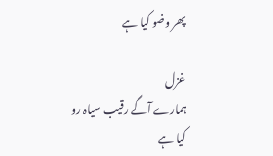پھر وضو کیا ہے

غزل
ہمارے آگے رقیب سیاہ رو کیا ہے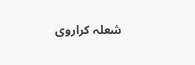شعلہ کراروی